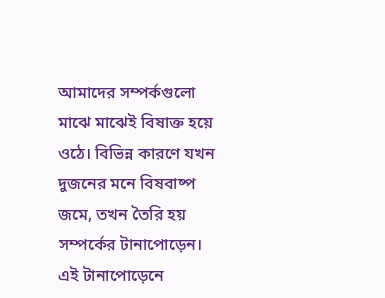আমাদের সম্পর্কগুলো মাঝে মাঝেই বিষাক্ত হয়ে ওঠে। বিভিন্ন কারণে যখন দুজনের মনে বিষবাষ্প জমে, তখন তৈরি হয় সম্পর্কের টানাপোড়েন। এই টানাপোড়েনে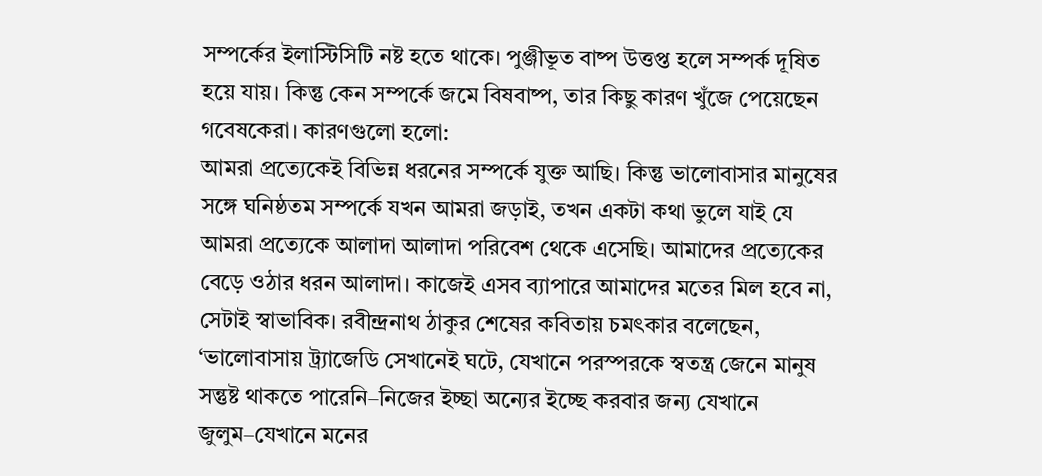সম্পর্কের ইলাস্টিসিটি নষ্ট হতে থাকে। পুঞ্জীভূত বাষ্প উত্তপ্ত হলে সম্পর্ক দূষিত হয়ে যায়। কিন্তু কেন সম্পর্কে জমে বিষবাষ্প, তার কিছু কারণ খুঁজে পেয়েছেন গবেষকেরা। কারণগুলো হলো:
আমরা প্রত্যেকেই বিভিন্ন ধরনের সম্পর্কে যুক্ত আছি। কিন্তু ভালোবাসার মানুষের সঙ্গে ঘনিষ্ঠতম সম্পর্কে যখন আমরা জড়াই, তখন একটা কথা ভুলে যাই যে আমরা প্রত্যেকে আলাদা আলাদা পরিবেশ থেকে এসেছি। আমাদের প্রত্যেকের বেড়ে ওঠার ধরন আলাদা। কাজেই এসব ব্যাপারে আমাদের মতের মিল হবে না, সেটাই স্বাভাবিক। রবীন্দ্রনাথ ঠাকুর শেষের কবিতায় চমৎকার বলেছেন, ‘ভালোবাসায় ট্র্যাজেডি সেখানেই ঘটে, যেখানে পরস্পরকে স্বতন্ত্র জেনে মানুষ সন্তুষ্ট থাকতে পারেনি–নিজের ইচ্ছা অন্যের ইচ্ছে করবার জন্য যেখানে জুলুম–যেখানে মনের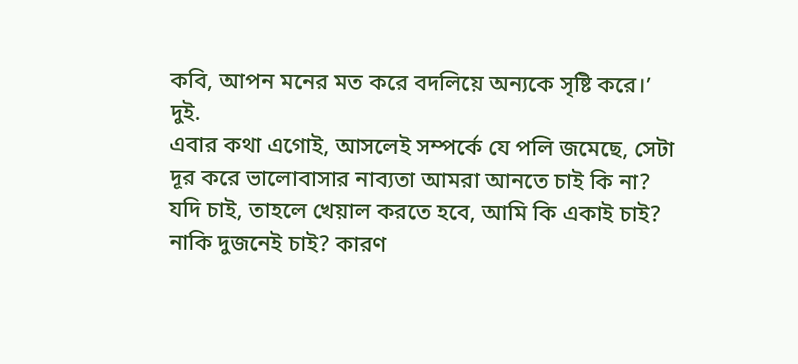কবি, আপন মনের মত করে বদলিয়ে অন্যকে সৃষ্টি করে।’
দুই.
এবার কথা এগোই, আসলেই সম্পর্কে যে পলি জমেছে, সেটা দূর করে ভালোবাসার নাব্যতা আমরা আনতে চাই কি না? যদি চাই, তাহলে খেয়াল করতে হবে, আমি কি একাই চাই? নাকি দুজনেই চাই? কারণ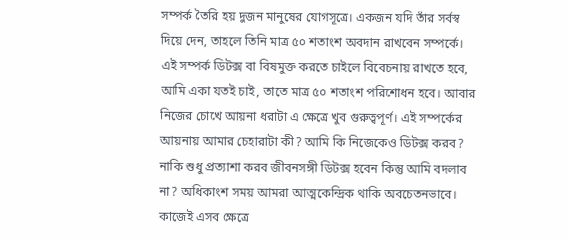সম্পর্ক তৈরি হয় দুজন মানুষের যোগসূত্রে। একজন যদি তাঁর সর্বস্ব দিয়ে দেন, তাহলে তিনি মাত্র ৫০ শতাংশ অবদান রাখবেন সম্পর্কে। এই সম্পর্ক ডিটক্স বা বিষমুক্ত করতে চাইলে বিবেচনায় রাখতে হবে, আমি একা যতই চাই, তাতে মাত্র ৫০ শতাংশ পরিশোধন হবে। আবার নিজের চোখে আয়না ধরাটা এ ক্ষেত্রে খুব গুরুত্বপূর্ণ। এই সম্পর্কের আয়নায় আমার চেহারাটা কী? আমি কি নিজেকেও ডিটক্স করব? নাকি শুধু প্রত্যাশা করব জীবনসঙ্গী ডিটক্স হবেন কিন্তু আমি বদলাব না? অধিকাংশ সময় আমরা আত্মকেন্দ্রিক থাকি অবচেতনভাবে। কাজেই এসব ক্ষেত্রে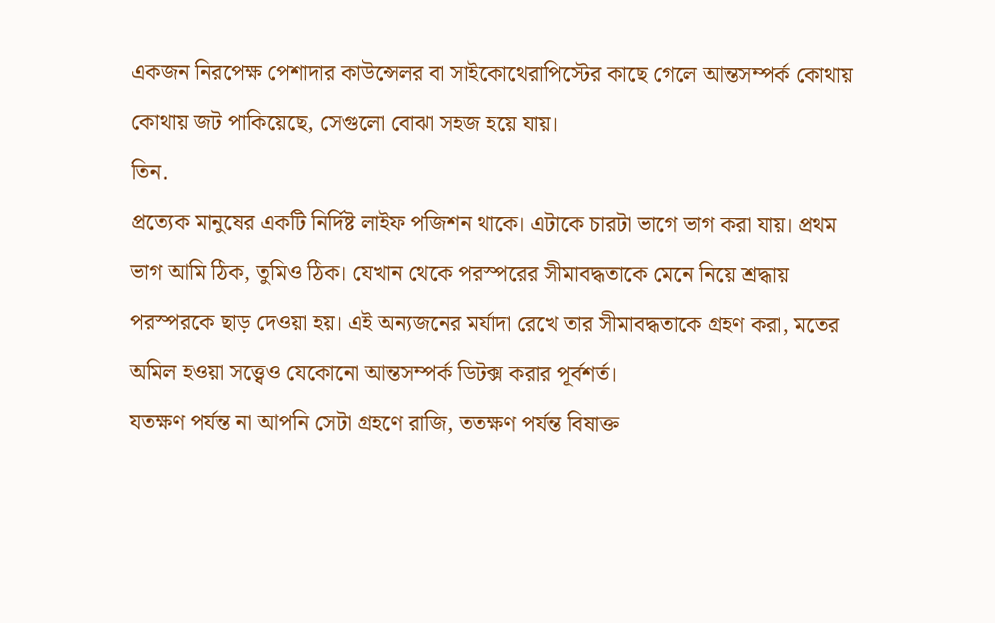একজন নিরপেক্ষ পেশাদার কাউন্সেলর বা সাইকোথেরাপিস্টের কাছে গেলে আন্তসম্পর্ক কোথায় কোথায় জট পাকিয়েছে, সেগুলো বোঝা সহজ হয়ে যায়।
তিন.
প্রত্যেক মানুষের একটি নির্দিষ্ট লাইফ পজিশন থাকে। এটাকে চারটা ভাগে ভাগ করা যায়। প্রথম ভাগ আমি ঠিক, তুমিও ঠিক। যেখান থেকে পরস্পরের সীমাবদ্ধতাকে মেনে নিয়ে শ্রদ্ধায় পরস্পরকে ছাড় দেওয়া হয়। এই অন্যজনের মর্যাদা রেখে তার সীমাবদ্ধতাকে গ্রহণ করা, মতের অমিল হওয়া সত্ত্বেও যেকোনো আন্তসম্পর্ক ডিটক্স করার পূর্বশর্ত।
যতক্ষণ পর্যন্ত না আপনি সেটা গ্রহণে রাজি, ততক্ষণ পর্যন্ত বিষাক্ত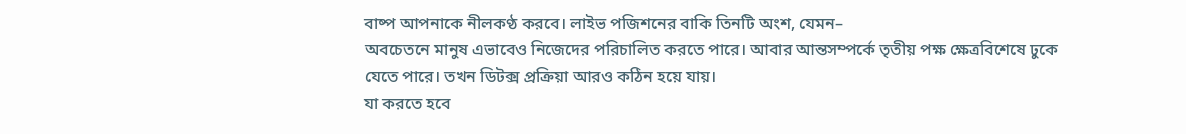বাষ্প আপনাকে নীলকণ্ঠ করবে। লাইভ পজিশনের বাকি তিনটি অংশ, যেমন–
অবচেতনে মানুষ এভাবেও নিজেদের পরিচালিত করতে পারে। আবার আন্তসম্পর্কে তৃতীয় পক্ষ ক্ষেত্রবিশেষে ঢুকে যেতে পারে। তখন ডিটক্স প্রক্রিয়া আরও কঠিন হয়ে যায়।
যা করতে হবে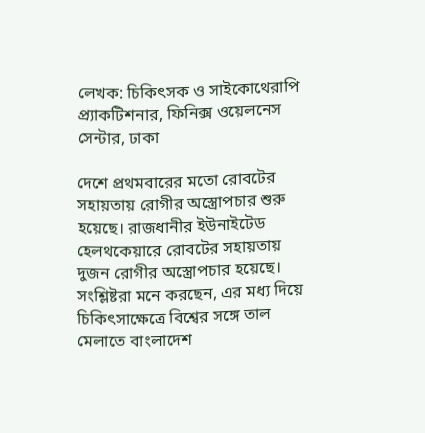লেখক: চিকিৎসক ও সাইকোথেরাপি প্র্যাকটিশনার, ফিনিক্স ওয়েলনেস সেন্টার, ঢাকা

দেশে প্রথমবারের মতো রোবটের সহায়তায় রোগীর অস্ত্রোপচার শুরু হয়েছে। রাজধানীর ইউনাইটেড হেলথকেয়ারে রোবটের সহায়তায় দুজন রোগীর অস্ত্রোপচার হয়েছে। সংশ্লিষ্টরা মনে করছেন, এর মধ্য দিয়ে চিকিৎসাক্ষেত্রে বিশ্বের সঙ্গে তাল মেলাতে বাংলাদেশ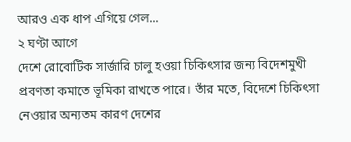আরও এক ধাপ এগিয়ে গেল...
২ ঘণ্টা আগে
দেশে রোবোটিক সার্জারি চালু হওয়া চিকিৎসার জন্য বিদেশমুখী প্রবণতা কমাতে ভূমিকা রাখতে পারে। তাঁর মতে, বিদেশে চিকিৎসা নেওয়ার অন্যতম কারণ দেশের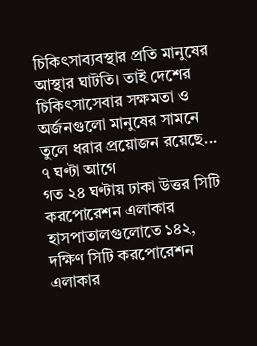চিকিৎসাব্যবস্থার প্রতি মানুষের আস্থার ঘাটতি। তাই দেশের চিকিৎসাসেবার সক্ষমতা ও অর্জনগুলো মানুষের সামনে তুলে ধরার প্রয়োজন রয়েছে...
৭ ঘণ্টা আগে
গত ২৪ ঘণ্টায় ঢাকা উত্তর সিটি করপোরেশন এলাকার হাসপাতালগুলোতে ১৪২, দক্ষিণ সিটি করপোরেশন এলাকার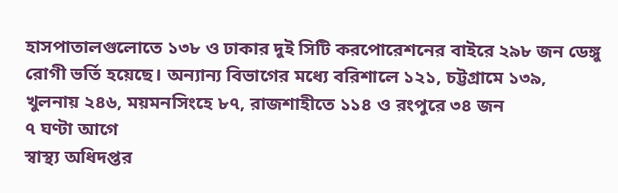হাসপাতালগুলোতে ১৩৮ ও ঢাকার দুই সিটি করপোরেশনের বাইরে ২৯৮ জন ডেঙ্গু রোগী ভর্তি হয়েছে। অন্যান্য বিভাগের মধ্যে বরিশালে ১২১, চট্টগ্রামে ১৩৯, খুলনায় ২৪৬, ময়মনসিংহে ৮৭, রাজশাহীতে ১১৪ ও রংপুরে ৩৪ জন
৭ ঘণ্টা আগে
স্বাস্থ্য অধিদপ্তর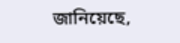জানিয়েছে,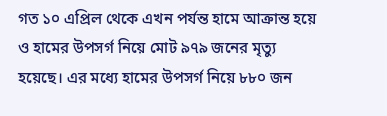গত ১০ এপ্রিল থেকে এখন পর্যন্ত হামে আক্রান্ত হয়ে ও হামের উপসর্গ নিয়ে মোট ৯৭৯ জনের মৃত্যু হয়েছে। এর মধ্যে হামের উপসর্গ নিয়ে ৮৮০ জন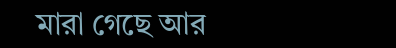মারা গেছে আর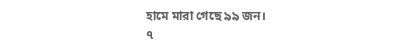হামে মারা গেছে ৯৯ জন।
৭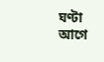ঘণ্টা আগে